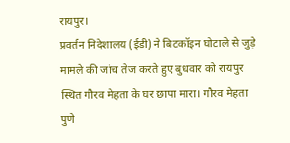रायपुर।
प्रवर्तन निदेशालय (ईडी) ने बिटकॉइन घोटाले से जुड़े मामले की जांच तेज करते हुए बुधवार को रायपुर स्थित गौरव मेहता के घर छापा मारा। गौरव मेहता पुणे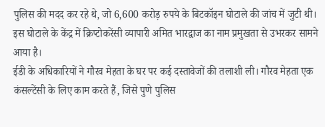पुलिस की मदद कर रहे थे, जो 6,600 करोड़ रुपये के बिटकॉइन घोटाले की जांच में जुटी थी। इस घोटाले के केंद्र में क्रिप्टोकरेंसी व्यापारी अमित भारद्वाज का नाम प्रमुखता से उभरकर सामने आया है।
ईडी के अधिकारियों ने गौरव मेहता के घर पर कई दस्तावेजों की तलाशी ली। गौरव मेहता एक कंसल्टेंसी के लिए काम करते हैं, जिसे पुणे पुलिस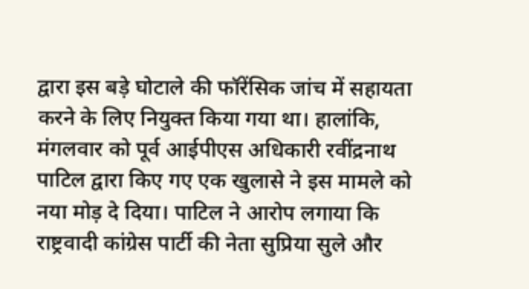द्वारा इस बड़े घोटाले की फॉरेंसिक जांच में सहायता करने के लिए नियुक्त किया गया था। हालांकि, मंगलवार को पूर्व आईपीएस अधिकारी रवींद्रनाथ पाटिल द्वारा किए गए एक खुलासे ने इस मामले को नया मोड़ दे दिया। पाटिल ने आरोप लगाया कि राष्ट्रवादी कांग्रेस पार्टी की नेता सुप्रिया सुले और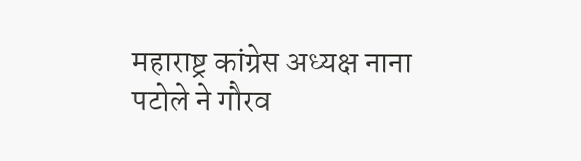महाराष्ट्र कांग्रेस अध्यक्ष नाना पटोले ने गौरव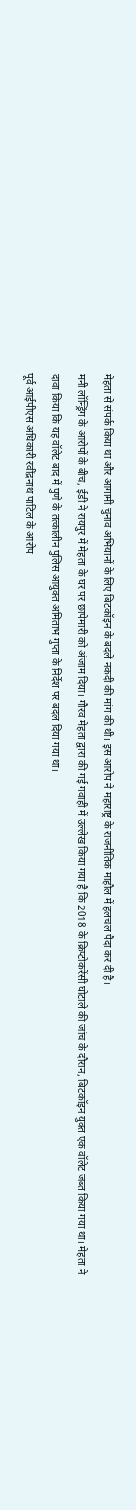मेहता से संपर्क किया था और आगामी चुनाव अभियानों के लिए बिटकॉइन के बदले नकदी की मांग की थी। इस आरोप ने महाराष्ट्र के राजनीतिक माहौल में हलचल पैदा कर दी है।
मनी लॉन्ड्रिंग के आरोपों के बीच, ईडी ने रायपुर में मेहता के घर पर छापेमारी को अंजाम दिया। गौरव मेहता द्वारा की गई गवाही में उल्लेख किया गया है कि 2018 के क्रिप्टोकरेंसी घोटाले की जांच के दौरान, बिटकॉइन युक्त एक वॉलेट जब्त किया गया था। मेहता ने दावा किया कि यह वॉलेट बाद में पुणे के तत्कालीन पुलिस आयुक्त अमिताभ गुप्ता के निर्देश पर बदल दिया गया था।
पूर्व आईपीएस अधिकारी रवींद्रनाथ पाटिल के आरोप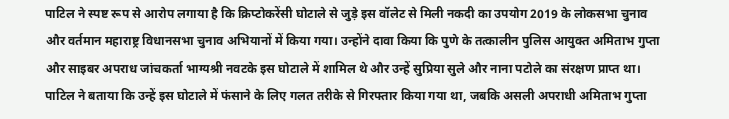पाटिल ने स्पष्ट रूप से आरोप लगाया है कि क्रिप्टोकरेंसी घोटाले से जुड़े इस वॉलेट से मिली नकदी का उपयोग 2019 के लोकसभा चुनाव और वर्तमान महाराष्ट्र विधानसभा चुनाव अभियानों में किया गया। उन्होंने दावा किया कि पुणे के तत्कालीन पुलिस आयुक्त अमिताभ गुप्ता और साइबर अपराध जांचकर्ता भाग्यश्री नवटके इस घोटाले में शामिल थे और उन्हें सुप्रिया सुले और नाना पटोले का संरक्षण प्राप्त था।
पाटिल ने बताया कि उन्हें इस घोटाले में फंसाने के लिए गलत तरीके से गिरफ्तार किया गया था, जबकि असली अपराधी अमिताभ गुप्ता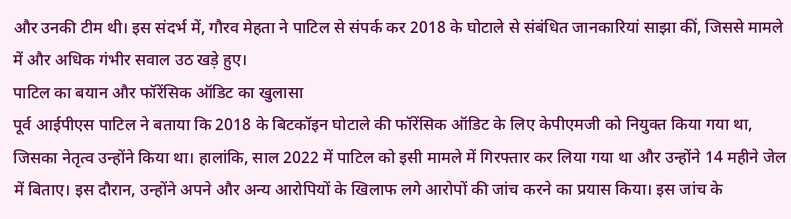और उनकी टीम थी। इस संदर्भ में, गौरव मेहता ने पाटिल से संपर्क कर 2018 के घोटाले से संबंधित जानकारियां साझा कीं, जिससे मामले में और अधिक गंभीर सवाल उठ खड़े हुए।
पाटिल का बयान और फॉरेंसिक ऑडिट का खुलासा
पूर्व आईपीएस पाटिल ने बताया कि 2018 के बिटकॉइन घोटाले की फॉरेंसिक ऑडिट के लिए केपीएमजी को नियुक्त किया गया था, जिसका नेतृत्व उन्होंने किया था। हालांकि, साल 2022 में पाटिल को इसी मामले में गिरफ्तार कर लिया गया था और उन्होंने 14 महीने जेल में बिताए। इस दौरान, उन्होंने अपने और अन्य आरोपियों के खिलाफ लगे आरोपों की जांच करने का प्रयास किया। इस जांच के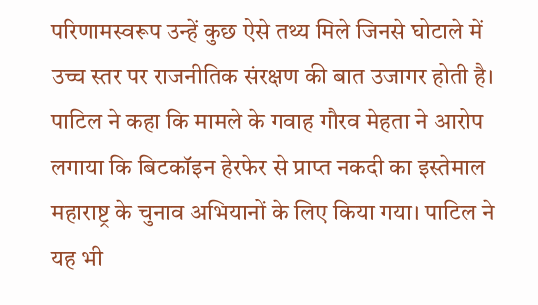परिणामस्वरूप उन्हें कुछ ऐसे तथ्य मिले जिनसे घोटाले में उच्च स्तर पर राजनीतिक संरक्षण की बात उजागर होती है।
पाटिल ने कहा कि मामले के गवाह गौरव मेहता ने आरोप लगाया कि बिटकॉइन हेरफेर से प्राप्त नकदी का इस्तेमाल महाराष्ट्र के चुनाव अभियानों के लिए किया गया। पाटिल ने यह भी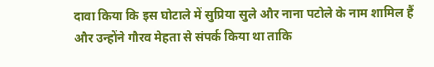दावा किया कि इस घोटाले में सुप्रिया सुले और नाना पटोले के नाम शामिल हैं और उन्होंने गौरव मेहता से संपर्क किया था ताकि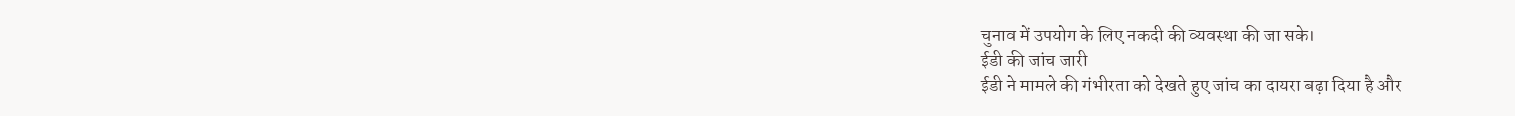चुनाव में उपयोग के लिए नकदी की व्यवस्था की जा सके।
ईडी की जांच जारी
ईडी ने मामले की गंभीरता को देखते हुए जांच का दायरा बढ़ा दिया है और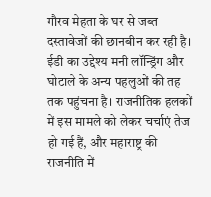गौरव मेहता के घर से जब्त दस्तावेजों की छानबीन कर रही है। ईडी का उद्देश्य मनी लॉन्ड्रिंग और घोटाले के अन्य पहलुओं की तह तक पहुंचना है। राजनीतिक हलकों में इस मामले को लेकर चर्चाएं तेज हो गई हैं, और महाराष्ट्र की राजनीति में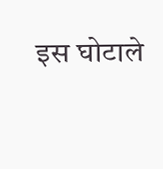इस घोटाले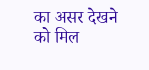का असर देखने को मिल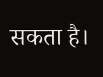सकता है।